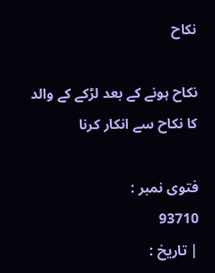نکاح

نکاح ہونے کے بعد لڑکے کے والد کا نکاح سے انکار کرنا

فتوی نمبر :
93710
| تاریخ :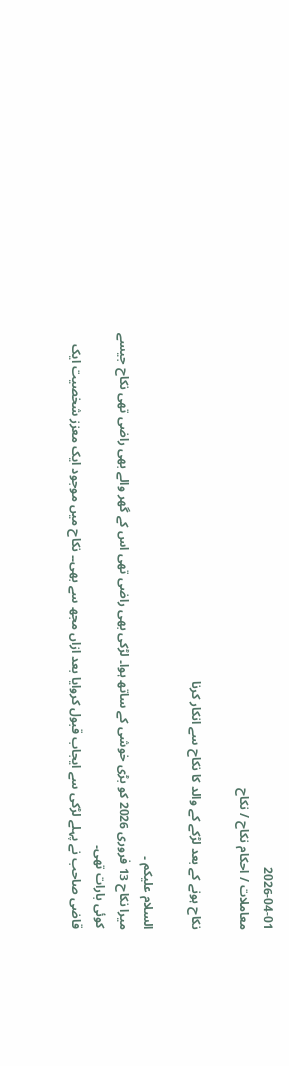2026-04-01
معاملات / احکام نکاح / نکاح

نکاح ہونے کے بعد لڑکے کے والد کا نکاح سے انکار کرنا

السلام علیکم ۔
میرا نکاح 13 فروری 2026 کو بڑی خوشی کے ساتھ ہوا۔ لڑکی بھی راضی تھی اس کے گھر والے بھی راضی تھی نکاح جیسے کوئی بارات تھی۔
قاضی صاحب نے پہلے لڑکی سے ایجاب قبول کروایا بعد ازاں مجھ سے بھی۔۔ نکاح میں موجود ایک معزز شخصیت ایک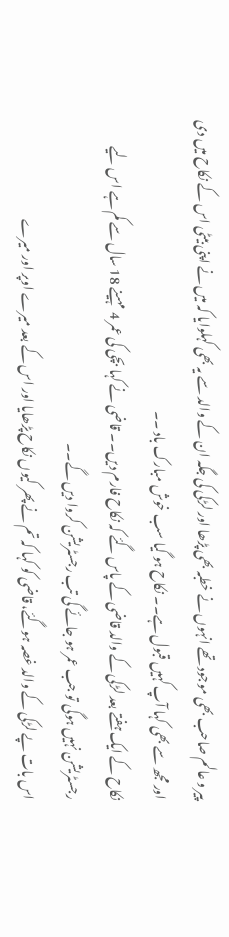پیر و عالم صاحب بھی موجود تھے انہوں نے خطبہ بھی پڑھا اور لڑکی کی جگہ ان کے والد سے یہ بھی کہلوایا کہ میں نے اپنی بیٹی اس کے نکاح میں دی اور مجھ سے بھی کہا آپ کہیں قبول ہے۔۔ نکاح ہو گیا سب خوش مبارک باد ۔۔
نکاح کے ایک ہفتے بعد لڑکی کے والد قاضی کے پاس گئے کہ نکاح فارم دیں۔۔ قاضی نے کہا بچی کی عمر 4 مہینے 18 سال سے کم ہے اس لیے رجسٹریشن نہیں ہوگی تو جب عمر ہو جائے گی تب رجسٹریشن کروا دیں گے۔۔
اس بات پے لڑکی کے والد غصہ ہوگئے، قاضی کو کہا کہ تم نے پھر کیوں نکاح پڑھایا اور اس کے بعد میرے اوپر اور میرے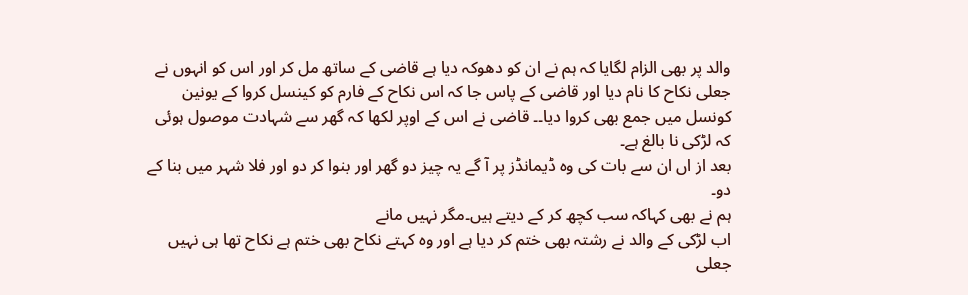والد پر بھی الزام لگایا کہ ہم نے ان کو دھوکہ دیا ہے قاضی کے ساتھ مل کر اور اس کو انہوں نے جعلی نکاح کا نام دیا اور قاضی کے پاس جا کہ اس نکاح کے فارم کو کینسل کروا کے یونین کونسل میں جمع بھی کروا دیا۔۔ قاضی نے اس کے اوپر لکھا کہ گھر سے شہادت موصول ہوئی کہ لڑکی نا بالغ ہے۔
بعد از اں ان سے بات کی وہ ڈیمانڈز پر آ گے یہ چیز دو گھر اور بنوا کر دو اور فلا شہر میں بنا کے دو۔
ہم نے بھی کہاکہ سب کچھ کر کے دیتے ہیں۔مگر نہیں مانے
اب لڑکی کے والد نے رشتہ بھی ختم کر دیا ہے اور وہ کہتے نکاح بھی ختم ہے نکاح تھا ہی نہیں جعلی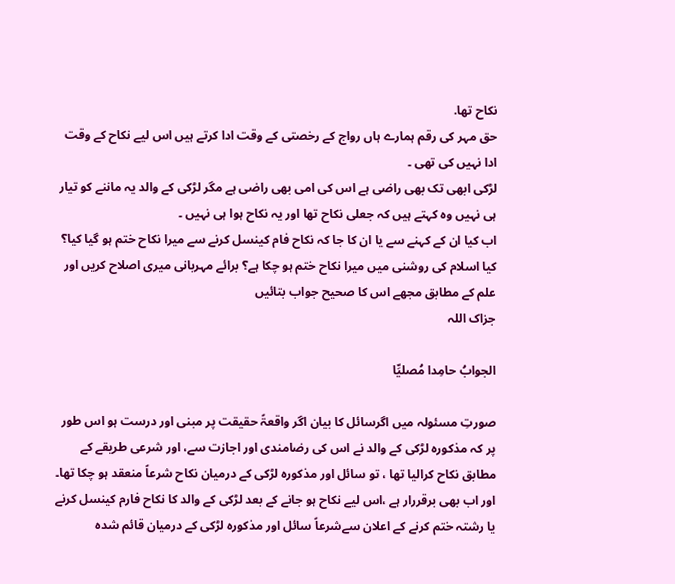نکاح تھا.
حق مہر کی رقم ہمارے ہاں رواج کے رخصتی کے وقت ادا کرتے ہیں اس لیے نکاح کے وقت ادا نہیں کی تھی ۔
لڑکی ابھی تک بھی راضی ہے اس کی امی بھی راضی ہے مگر لڑکی کے والد یہ ماننے کو تیار ہی نہیں وہ کہتے ہیں کہ جعلی نکاح تھا اور یہ نکاح ہوا ہی نہیں ۔
اب کیا ان کے کہنے سے یا ان کا جا کہ نکاح فام کینسل کرنے سے میرا نکاح ختم ہو گیا کیا؟
کیا اسلام کی روشنی میں میرا نکاح ختم ہو چکا ہے؟ برائے مہربانی میری اصلاح کریں اور علم کے مطابق مجھے اس کا صحیح جواب بتائیں
جزاک اللہ

الجوابُ حامِدا مُصلیِّا

صورتِ مسئولہ میں اگرسائل کا بیان اگر واقعۃً حقیقت پر مبنی اور درست ہو اس طور پر کہ مذکورہ لڑکی کے والد نے اس کی رضامندی اور اجازت سے، اور شرعی طریقے کے مطابق نکاح کرالیا تھا ، تو سائل اور مذکورہ لڑکی کے درمیان نکاح شرعاً منعقد ہو چکا تھا۔ اور اب بھی برقررار ہے ،اس لیے نکاح ہو جانے کے بعد لڑکی کے والد کا نکاح فارم کینسل کرنے یا رشتہ ختم کرنے کے اعلان سےشرعاً سائل اور مذکورہ لڑکی کے درمیان قائم شدہ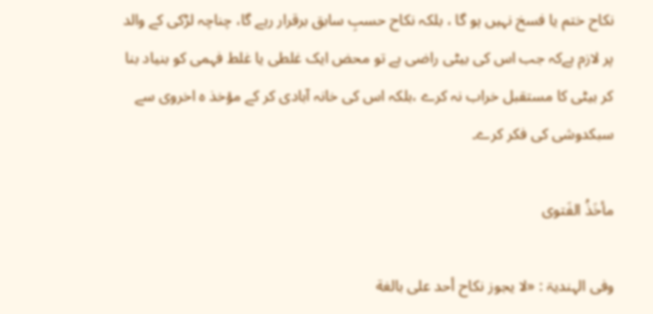نکاح ختم یا فسخ نہیں ہو گا ، بلکہ نکاح حسبِ سابق برقرار رہے گا، چناچہ لڑکی کے والد پر لازم ہےکہ جب اس کی بیٹی راضی ہے تو محض ایک غلطی یا غلط فہمی کو بنیاد بنا کر بیٹی کا مستقبل خراب نہ کرے ،بلکہ اس کی خانہ آبادی کر کے مؤخذ ہ اخروی سے سبکدوشی کی فکر کرے۔

مأخَذُ الفَتوی

وفی الہندیۃ : «لا يجوز نكاح أحد على بالغة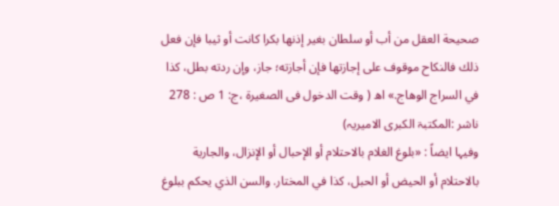صحيحة العقل من أب أو سلطان بغير إذنها بكرا كانت أو ثيبا فإن فعل ذلك فالنكاح موقوف على إجازتها فإن أجازته؛ جاز، وإن ردته بطل، كذا في السراج الوهاج.» اھ ( وقت الدخول فی الصغیرۃ ،ج: 1 ص : 278 ناشر :المکتبۃ الکبری الامیریہ)
وفیہا ایضاً : «بلوغ الغلام بالاحتلام أو الإحبال أو الإنزال، والجارية بالاحتلام أو الحيض أو الحبل، كذا في المختار. والسن الذي يحكم ببلوغ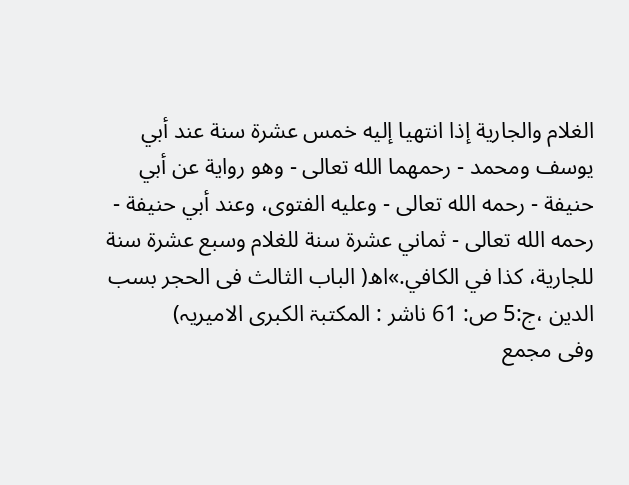الغلام والجارية إذا انتهيا إليه خمس عشرة سنة عند أبي يوسف ومحمد - رحمهما الله تعالى - وهو رواية عن أبي حنيفة - رحمه الله تعالى - وعليه الفتوى، وعند أبي حنيفة - رحمه الله تعالى - ثماني عشرة سنة للغلام وسبع عشرة سنة للجارية، كذا في الكافي.»اھ( الباب الثالث فی الحجر بسب الدین ،ج:5 ص: 61 ناشر : المکتبۃ الکبری الامیریہ)
وفی مجمع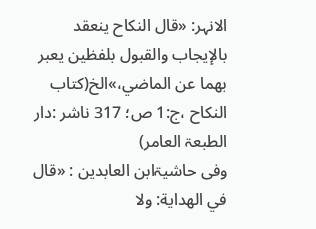الانہر: «قال النكاح ينعقد بالإيجاب والقبول بلفظين يعبر بهما عن الماضي،»الخ(کتاب النکاح ،ج:1 ص؛ 317 ناشر :دار الطبعۃ العامر)
وفی حاشیۃابن العابدین : «قال في الهداية: ولا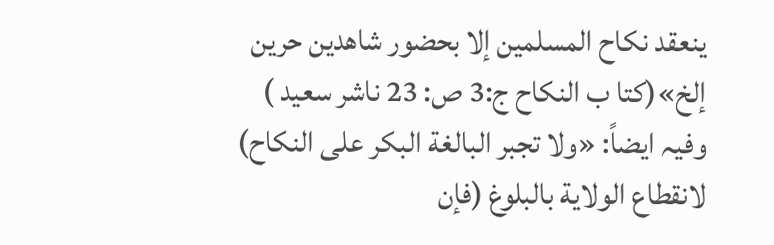ينعقد نكاح المسلمين إلا بحضور شاهدين حرين إلخ»(کتا ب النکاح ج:3 ص: 23 ناشر سعید )
وفیہ ایضاً: «ولا تجبر البالغة البكر على النكاح) لانقطاع الولاية بالبلوغ (فإن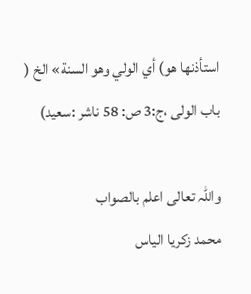استأذنها هو) أي الولي وهو السنة» الخ ( باب الولی ،ج:3 ص: 58 ناشر :سعید)

واللہ تعالی اعلم بالصواب
محمد زکریا الیاس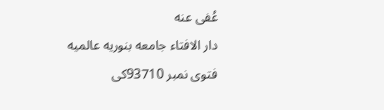عُفی عنه
دار الافتاء جامعه بنوریه عالمیه
فتوی نمبر 93710کی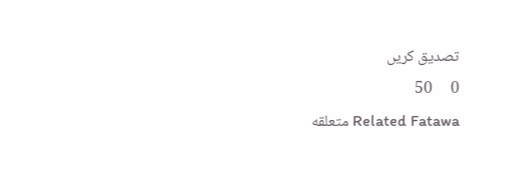تصدیق کریں
0     50
Related Fatawa متعلقه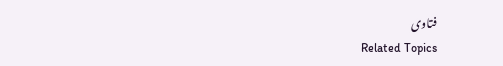فتاوی
Related Topics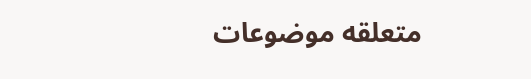متعلقه موضوعات